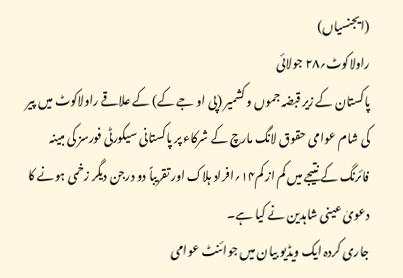(ایجنسیاں)
راولاکوٹ؍۲۸ جولائی
پاکستان کے زیر قبضہ جموں و کشمیر (پی او جے کے) کے علاقے راولاکوٹ میں پیر کی شام عوامی حقوق لانگ مارچ کے شرکاء پر پاکستانی سیکورٹی فورسز کی مبینہ فائرنگ کے نتیجے میں کم از کم۱۴؍افراد ہلاک اور تقریباً دو درجن دیگر زخمی ہونے کا دعویٰ عینی شاہدین نے کیا ہے۔
جاری کردہ ایک ویڈیو بیان میں جوائنٹ عوامی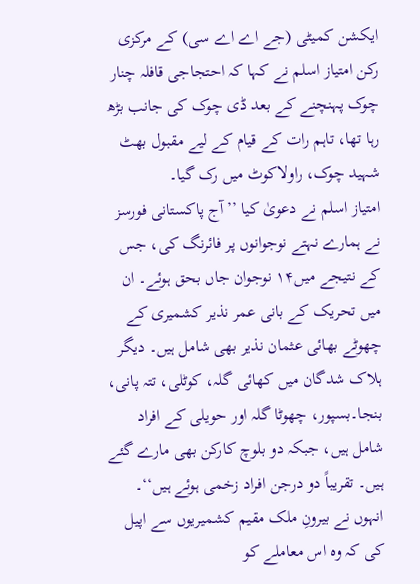ایکشن کمیٹی (جے اے اے سی) کے مرکزی رکن امتیاز اسلم نے کہا کہ احتجاجی قافلہ چنار چوک پہنچنے کے بعد ڈی چوک کی جانب بڑھ رہا تھا، تاہم رات کے قیام کے لیے مقبول بھٹ شہید چوک، راولاکوٹ میں رک گیا۔
امتیاز اسلم نے دعویٰ کیا ’’آج پاکستانی فورسز نے ہمارے نہتے نوجوانوں پر فائرنگ کی، جس کے نتیجے میں۱۴ نوجوان جاں بحق ہوئے۔ ان میں تحریک کے بانی عمر نذیر کشمیری کے چھوٹے بھائی عثمان نذیر بھی شامل ہیں۔ دیگر ہلاک شدگان میں کھائی گلہ، کوٹلی، تتہ پانی، بنجا۔بسپور، چھوٹا گلہ اور حویلی کے افراد شامل ہیں، جبکہ دو بلوچ کارکن بھی مارے گئے ہیں۔ تقریباً دو درجن افراد زخمی ہوئے ہیں‘‘۔
انہوں نے بیرونِ ملک مقیم کشمیریوں سے اپیل کی کہ وہ اس معاملے کو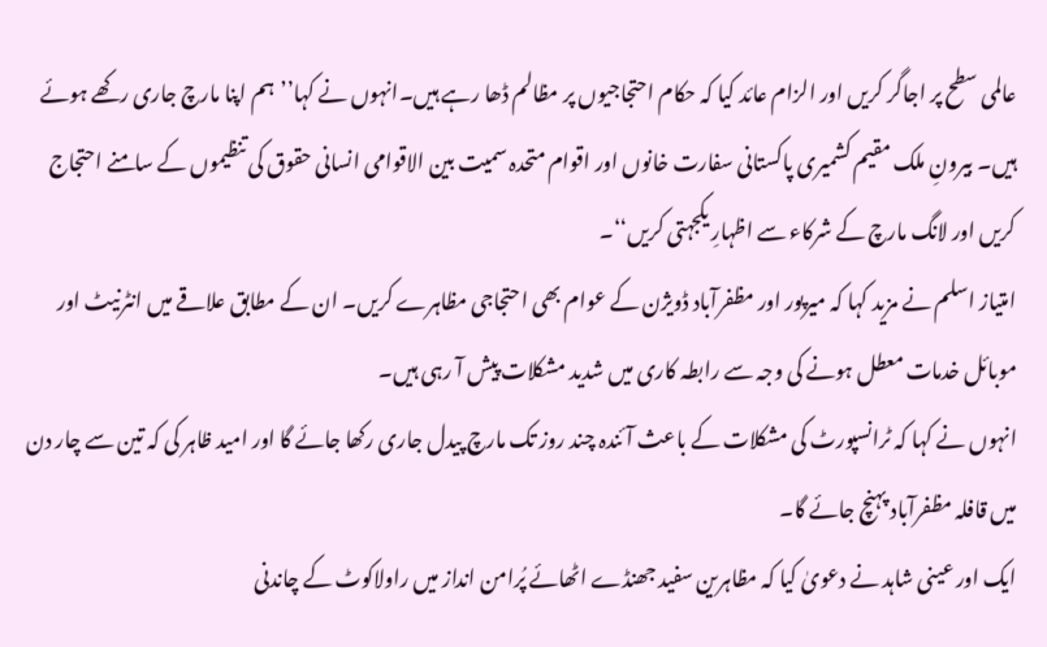عالمی سطح پر اجاگر کریں اور الزام عائد کیا کہ حکام احتجاجیوں پر مظالم ڈھا رہے ہیں۔انہوں نے کہا’’ہم اپنا مارچ جاری رکھے ہوئے ہیں۔ بیرونِ ملک مقیم کشمیری پاکستانی سفارت خانوں اور اقوام متحدہ سمیت بین الاقوامی انسانی حقوق کی تنظیموں کے سامنے احتجاج کریں اور لانگ مارچ کے شرکاء سے اظہارِ یکجہتی کریں‘‘۔
امتیاز اسلم نے مزید کہا کہ میرپور اور مظفرآباد ڈویژن کے عوام بھی احتجاجی مظاہرے کریں۔ ان کے مطابق علاقے میں انٹرنیٹ اور موبائل خدمات معطل ہونے کی وجہ سے رابطہ کاری میں شدید مشکلات پیش آ رہی ہیں۔
انہوں نے کہا کہ ٹرانسپورٹ کی مشکلات کے باعث آئندہ چند روز تک مارچ پیدل جاری رکھا جائے گا اور امید ظاہر کی کہ تین سے چار دن میں قافلہ مظفرآباد پہنچ جائے گا۔
ایک اور عینی شاہد نے دعویٰ کیا کہ مظاہرین سفید جھنڈے اٹھائے پُرامن انداز میں راولاکوٹ کے چاندنی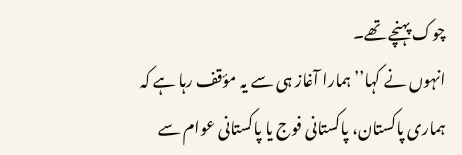چوک پہنچے تھے۔
انہوں نے کہا’’ہمارا آغاز ہی سے یہ مؤقف رہا ہے کہ ہماری پاکستان، پاکستانی فوج یا پاکستانی عوام سے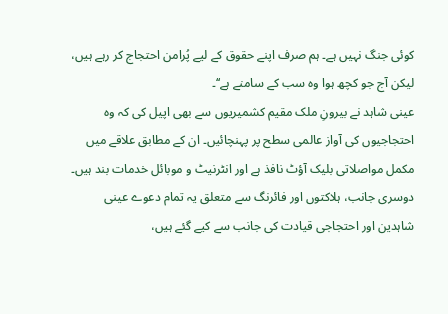کوئی جنگ نہیں ہے۔ ہم صرف اپنے حقوق کے لیے پُرامن احتجاج کر رہے ہیں، لیکن آج جو کچھ ہوا وہ سب کے سامنے ہے‘‘۔
عینی شاہد نے بیرونِ ملک مقیم کشمیریوں سے بھی اپیل کی کہ وہ احتجاجیوں کی آواز عالمی سطح پر پہنچائیں۔ ان کے مطابق علاقے میں مکمل مواصلاتی بلیک آؤٹ نافذ ہے اور انٹرنیٹ و موبائل خدمات بند ہیں۔
دوسری جانب، ہلاکتوں اور فائرنگ سے متعلق یہ تمام دعوے عینی شاہدین اور احتجاجی قیادت کی جانب سے کیے گئے ہیں،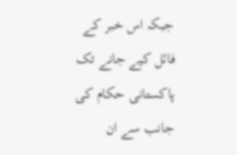جبکہ اس خبر کے فائل کیے جانے تک پاکستانی حکام کی جانب سے ان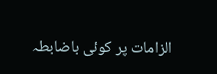الزامات پر کوئی باضابطہ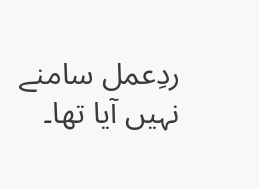ردِعمل سامنے نہیں آیا تھا۔